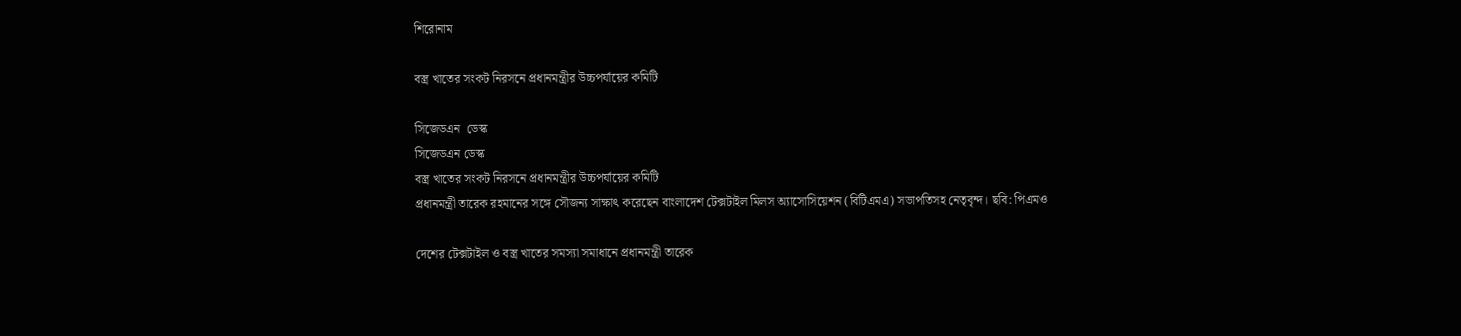শিরোনাম

বস্ত্র খাতের সংকট নিরসনে প্রধানমন্ত্রীর উচ্চপর্যায়ের কমিটি

সিজেডএন  ডেস্ক
সিজেডএন ডেস্ক
বস্ত্র খাতের সংকট নিরসনে প্রধানমন্ত্রীর উচ্চপর্যায়ের কমিটি
প্রধানমন্ত্রী তারেক রহমানের সঙ্গে সৌজন্য সাক্ষাৎ করেছেন বাংলাদেশ টেক্সটাইল মিলস অ্যাসোসিয়েশন (বিটিএমএ) সভাপতিসহ নেতৃবৃন্দ। ছবি: পিএমও

দেশের টেক্সটাইল ও বস্ত্র খাতের সমস্যা সমাধানে প্রধানমন্ত্রী তারেক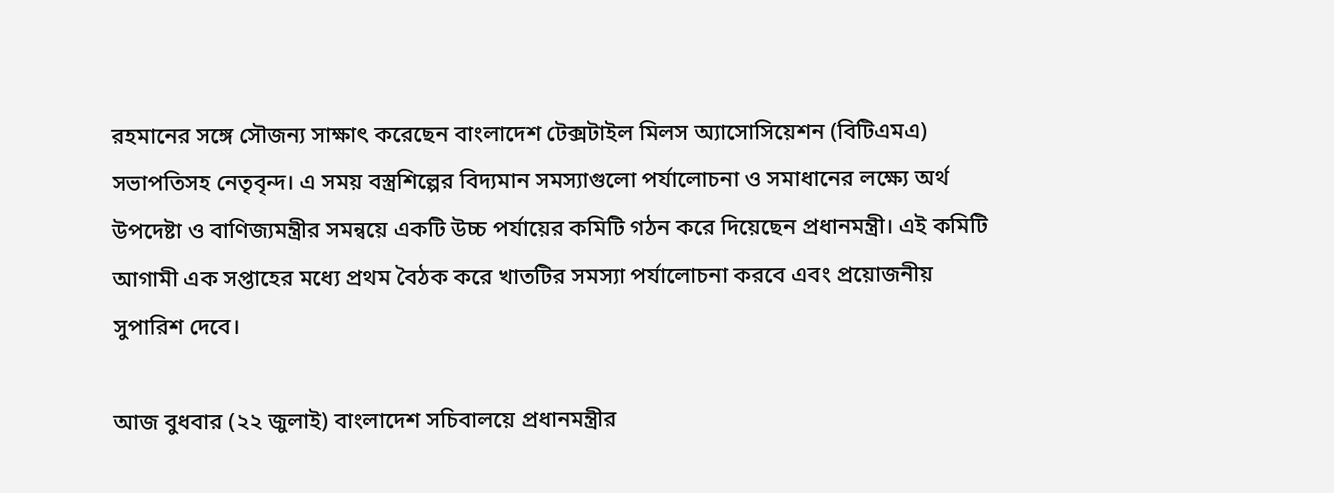রহমানের সঙ্গে সৌজন্য সাক্ষাৎ করেছেন বাংলাদেশ টেক্সটাইল মিলস অ্যাসোসিয়েশন (বিটিএমএ) সভাপতিসহ নেতৃবৃন্দ। এ সময় বস্ত্রশিল্পের বিদ্যমান সমস্যাগুলো পর্যালোচনা ও সমাধানের লক্ষ্যে অর্থ উপদেষ্টা ও বাণিজ্যমন্ত্রীর সমন্বয়ে একটি উচ্চ পর্যায়ের কমিটি গঠন করে দিয়েছেন প্রধানমন্ত্রী। এই কমিটি আগামী এক সপ্তাহের মধ্যে প্রথম বৈঠক করে খাতটির সমস্যা পর্যালোচনা করবে এবং প্রয়োজনীয় সুপারিশ দেবে।

আজ বুধবার (২২ জুলাই) বাংলাদেশ সচিবালয়ে প্রধানমন্ত্রীর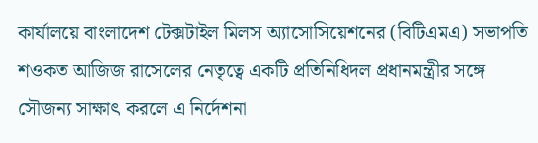কার্যালয়ে বাংলাদেশ টেক্সটাইল মিলস অ্যাসোসিয়েশনের (বিটিএমএ) সভাপতি শওকত আজিজ রাসেলের নেতৃত্বে একটি প্রতিনিধিদল প্রধানমন্ত্রীর সঙ্গে সৌজন্য সাক্ষাৎ করলে এ নির্দেশনা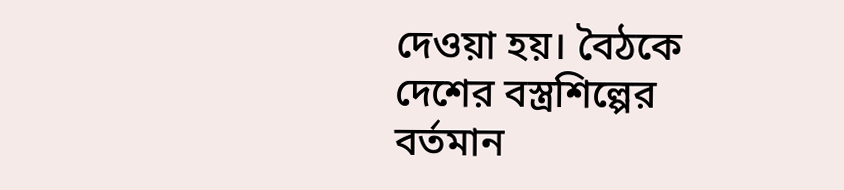দেওয়া হয়। বৈঠকে দেশের বস্ত্রশিল্পের বর্তমান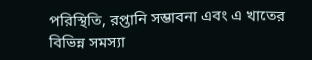পরিস্থিতি, রপ্তানি সম্ভাবনা এবং এ খাতের বিভিন্ন সমস্যা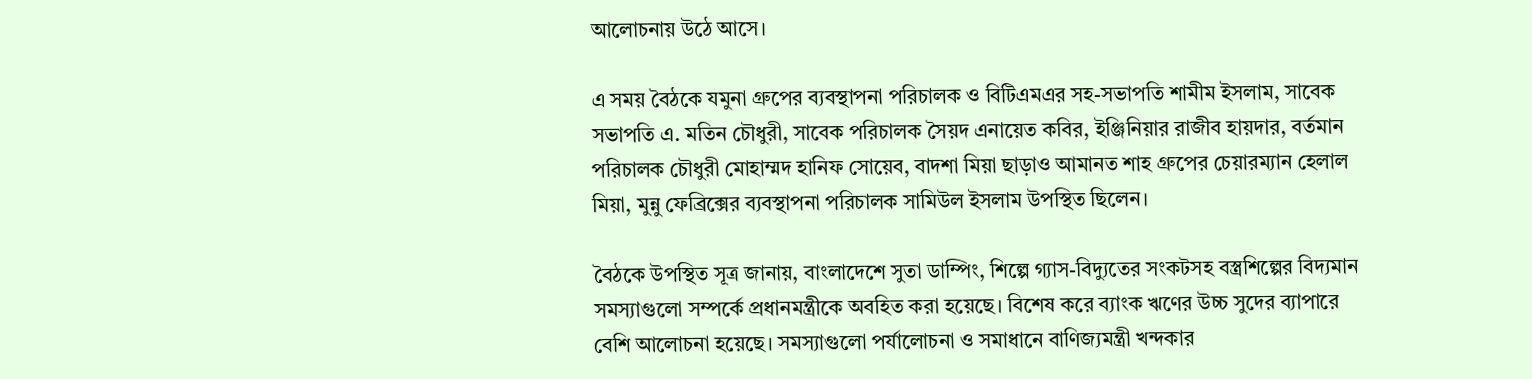আলোচনায় উঠে আসে।

এ সময় বৈঠকে যমুনা গ্রুপের ব্যবস্থাপনা পরিচালক ও বিটিএমএর সহ-সভাপতি শামীম ইসলাম, সাবেক সভাপতি এ. মতিন চৌধুরী, সাবেক পরিচালক সৈয়দ এনায়েত কবির, ইঞ্জিনিয়ার রাজীব হায়দার, বর্তমান পরিচালক চৌধুরী মোহাম্মদ হানিফ সোয়েব, বাদশা মিয়া ছাড়াও আমানত শাহ গ্রুপের চেয়ারম্যান হেলাল মিয়া, মুন্নু ফেব্রিক্সের ব্যবস্থাপনা পরিচালক সামিউল ইসলাম উপস্থিত ছিলেন।

বৈঠকে উপস্থিত সূত্র জানায়, বাংলাদেশে সুতা ডাম্পিং, শিল্পে গ্যাস-বিদ্যুতের সংকটসহ বস্ত্রশিল্পের বিদ্যমান সমস্যাগুলো সম্পর্কে প্রধানমন্ত্রীকে অবহিত করা হয়েছে। বিশেষ করে ব্যাংক ঋণের উচ্চ সুদের ব্যাপারে বেশি আলোচনা হয়েছে। সমস্যাগুলো পর্যালোচনা ও সমাধানে বাণিজ্যমন্ত্রী খন্দকার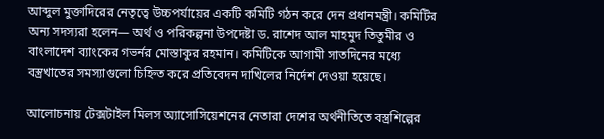আব্দুল মুক্তাদিরের নেতৃত্বে উচ্চপর্যায়ের একটি কমিটি গঠন করে দেন প্রধানমন্ত্রী। কমিটির অন্য সদস্যরা হলেন— অর্থ ও পরিকল্পনা উপদেষ্টা ড. রাশেদ আল মাহমুদ তিতুমীর ও বাংলাদেশ ব্যাংকের গভর্নর মোস্তাকুর রহমান। কমিটিকে আগামী সাতদিনের মধ্যে বস্ত্রখাতের সমস্যাগুলো চিহ্নিত করে প্রতিবেদন দাখিলের নির্দেশ দেওয়া হয়েছে।

আলোচনায় টেক্সটাইল মিলস অ্যাসোসিয়েশনের নেতারা দেশের অর্থনীতিতে বস্ত্রশিল্পের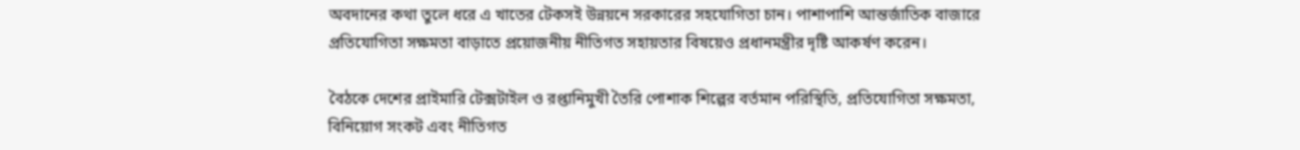অবদানের কথা তুলে ধরে এ খাতের টেকসই উন্নয়নে সরকারের সহযোগিতা চান। পাশাপাশি আন্তর্জাতিক বাজারে প্রতিযোগিতা সক্ষমতা বাড়াতে প্রয়োজনীয় নীতিগত সহায়তার বিষয়েও প্রধানমন্ত্রীর দৃষ্টি আকর্ষণ করেন।

বৈঠকে দেশের প্রাইমারি টেক্সটাইল ও রপ্তানিমুখী তৈরি পোশাক শিল্পের বর্তমান পরিস্থিতি, প্রতিযোগিতা সক্ষমতা, বিনিয়োগ সংকট এবং নীতিগত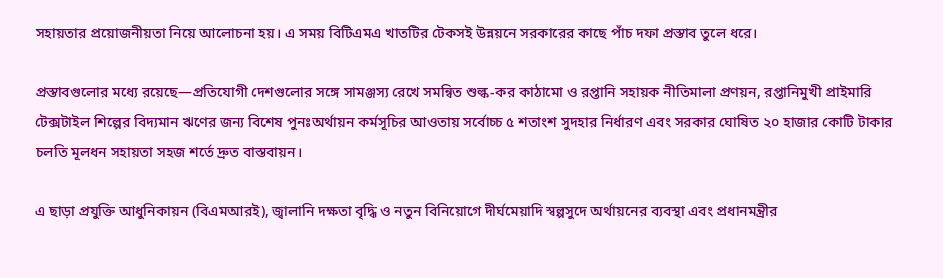সহায়তার প্রয়োজনীয়তা নিয়ে আলোচনা হয়। এ সময় বিটিএমএ খাতটির টেকসই উন্নয়নে সরকারের কাছে পাঁচ দফা প্রস্তাব তুলে ধরে।

প্রস্তাবগুলোর মধ্যে রয়েছে—প্রতিযোগী দেশগুলোর সঙ্গে সামঞ্জস্য রেখে সমন্বিত শুল্ক-কর কাঠামো ও রপ্তানি সহায়ক নীতিমালা প্রণয়ন, রপ্তানিমুখী প্রাইমারি টেক্সটাইল শিল্পের বিদ্যমান ঋণের জন্য বিশেষ পুনঃঅর্থায়ন কর্মসূচির আওতায় সর্বোচ্চ ৫ শতাংশ সুদহার নির্ধারণ এবং সরকার ঘোষিত ২০ হাজার কোটি টাকার চলতি মূলধন সহায়তা সহজ শর্তে দ্রুত বাস্তবায়ন।

এ ছাড়া প্রযুক্তি আধুনিকায়ন (বিএমআরই), জ্বালানি দক্ষতা বৃদ্ধি ও নতুন বিনিয়োগে দীর্ঘমেয়াদি স্বল্পসুদে অর্থায়নের ব্যবস্থা এবং প্রধানমন্ত্রীর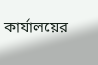কার্যালয়ের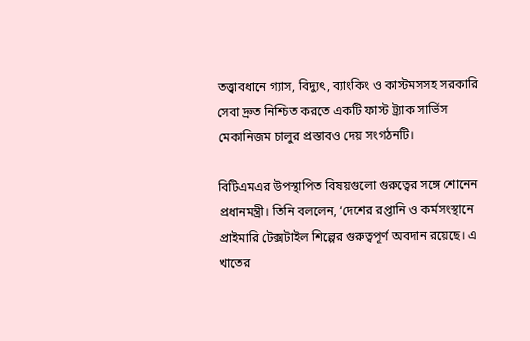তত্ত্বাবধানে গ্যাস, বিদ্যুৎ, ব্যাংকিং ও কাস্টমসসহ সরকারি সেবা দ্রুত নিশ্চিত করতে একটি ফাস্ট ট্র্যাক সার্ভিস মেকানিজম চালুর প্রস্তাবও দেয় সংগঠনটি।

বিটিএমএর উপস্থাপিত বিষয়গুলো গুরুত্বের সঙ্গে শোনেন প্রধানমন্ত্রী। তিনি বললেন, ‘দেশের রপ্তানি ও কর্মসংস্থানে প্রাইমারি টেক্সটাইল শিল্পের গুরুত্বপূর্ণ অবদান রয়েছে। এ খাতের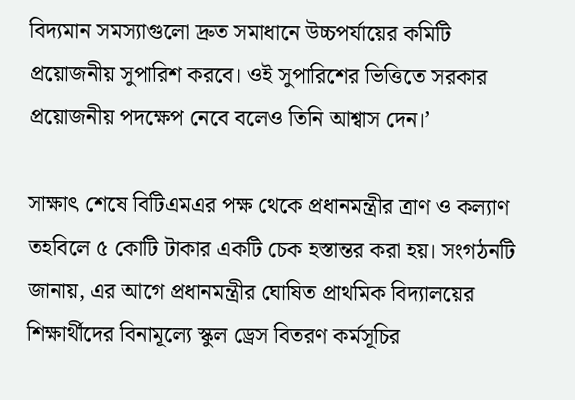বিদ্যমান সমস্যাগুলো দ্রুত সমাধানে উচ্চপর্যায়ের কমিটি প্রয়োজনীয় সুপারিশ করবে। ওই সুপারিশের ভিত্তিতে সরকার প্রয়োজনীয় পদক্ষেপ নেবে বলেও তিনি আশ্বাস দেন।’

সাক্ষাৎ শেষে বিটিএমএর পক্ষ থেকে প্রধানমন্ত্রীর ত্রাণ ও কল্যাণ তহবিলে ৫ কোটি টাকার একটি চেক হস্তান্তর করা হয়। সংগঠনটি জানায়, এর আগে প্রধানমন্ত্রীর ঘোষিত প্রাথমিক বিদ্যালয়ের শিক্ষার্থীদের বিনামূল্যে স্কুল ড্রেস বিতরণ কর্মসূচির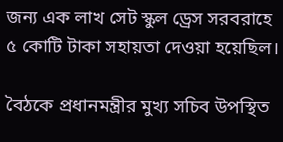জন্য এক লাখ সেট স্কুল ড্রেস সরবরাহে ৫ কোটি টাকা সহায়তা দেওয়া হয়েছিল।

বৈঠকে প্রধানমন্ত্রীর মুখ্য সচিব উপস্থিত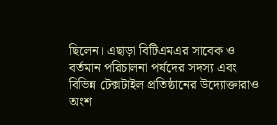ছিলেন। এছাড়া বিটিএমএর সাবেক ও বর্তমান পরিচালনা পর্ষদের সদস্য এবং বিভিন্ন টেক্সটাইল প্রতিষ্ঠানের উদ্যোক্তারাও অংশ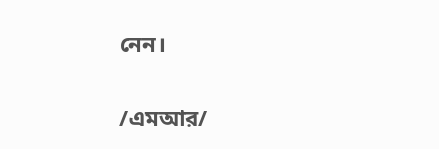নেন।

/এমআর/